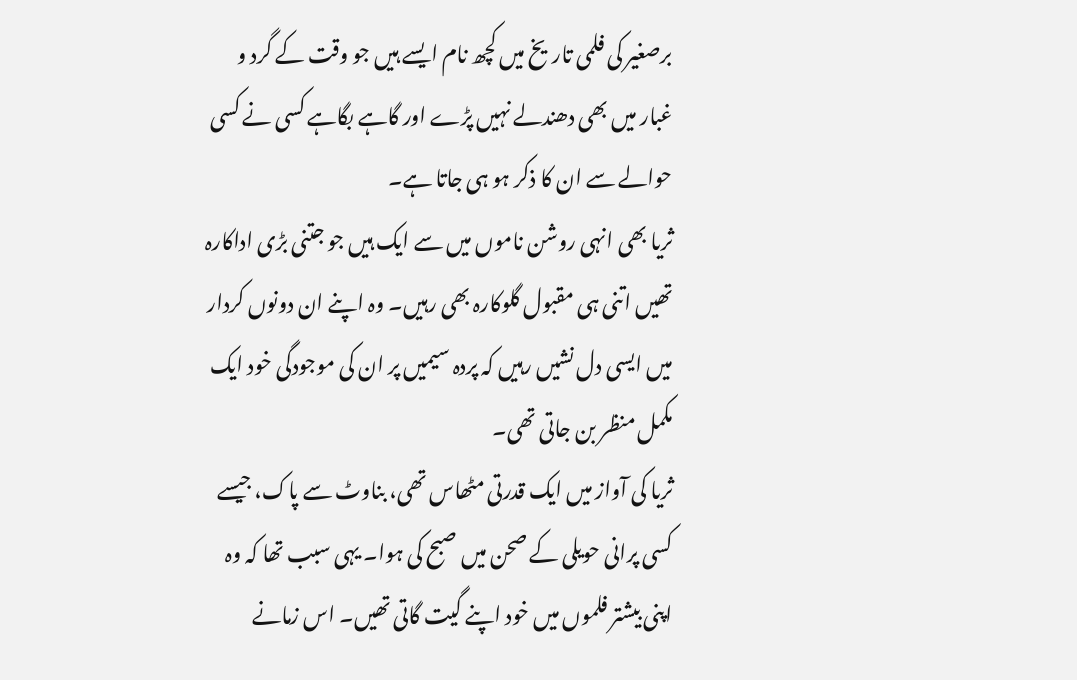برصغیر کی فلمی تاریخ میں کچھ نام ایسے ہیں جو وقت کے گرد و غبار میں بھی دھندلے نہیں پڑے اور گاہے بگاہے کسی نے کسی حوالے سے ان کا ذکر ہو ہی جاتا ہے۔
ثریا بھی انہی روشن ناموں میں سے ایک ہیں جو جتنی بڑی اداکارہ تھیں اتنی ہی مقبول گلوکارہ بھی رہیں۔ وہ اپنے ان دونوں کردار میں ایسی دل نشیں رہیں کہ پردہ سیمیں پر ان کی موجودگی خود ایک مکمل منظر بن جاتی تھی۔
ثریا کی آواز میں ایک قدرتی مٹھاس تھی، بناوٹ سے پاک، جیسے کسی پرانی حویلی کے صحن میں صبح کی ہوا۔ یہی سبب تھا کہ وہ اپنی بیشتر فلموں میں خود اپنے گیت گاتی تھیں۔ اس زمانے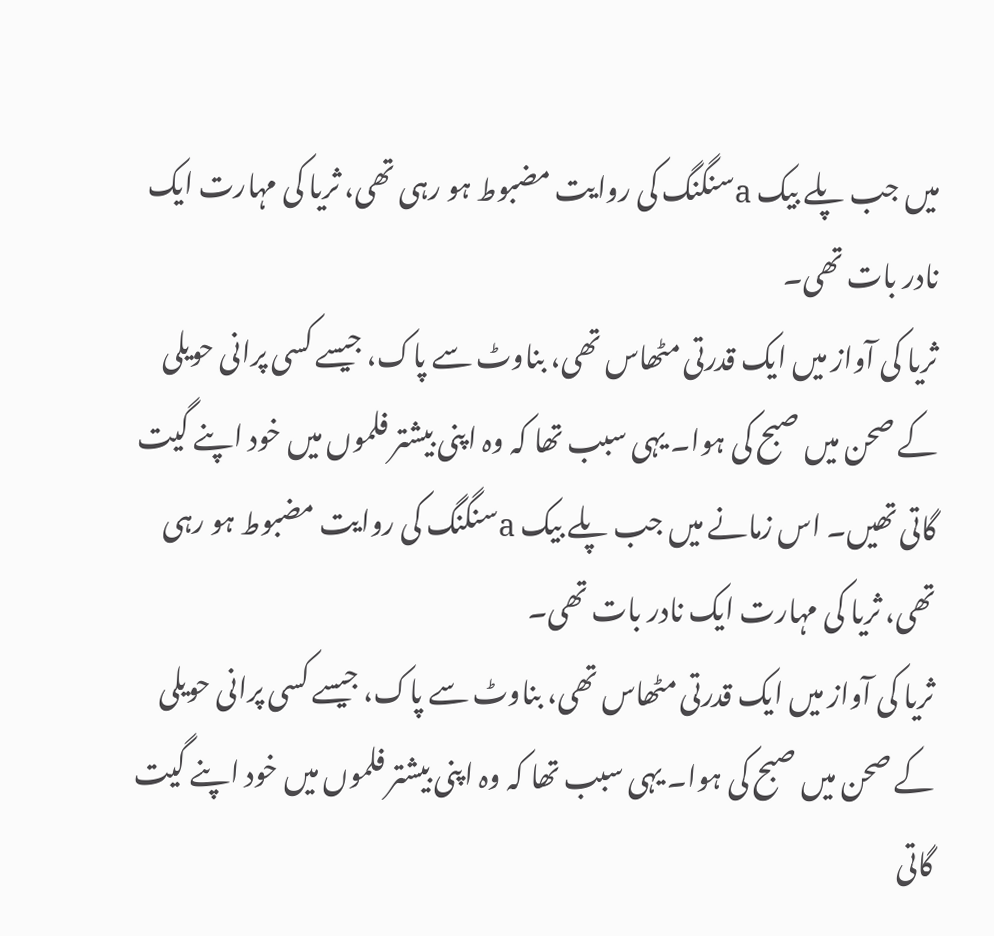میں جب پلے بیک aسنگنگ کی روایت مضبوط ہو رہی تھی، ثریا کی مہارت ایک نادر بات تھی۔
ثریا کی آواز میں ایک قدرتی مٹھاس تھی، بناوٹ سے پاک، جیسے کسی پرانی حویلی کے صحن میں صبح کی ہوا۔ یہی سبب تھا کہ وہ اپنی بیشتر فلموں میں خود اپنے گیت گاتی تھیں۔ اس زمانے میں جب پلے بیک aسنگنگ کی روایت مضبوط ہو رہی تھی، ثریا کی مہارت ایک نادر بات تھی۔
ثریا کی آواز میں ایک قدرتی مٹھاس تھی، بناوٹ سے پاک، جیسے کسی پرانی حویلی کے صحن میں صبح کی ہوا۔ یہی سبب تھا کہ وہ اپنی بیشتر فلموں میں خود اپنے گیت گاتی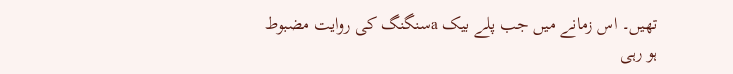تھیں۔ اس زمانے میں جب پلے بیک aسنگنگ کی روایت مضبوط ہو رہی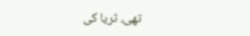تھی، ثریا کی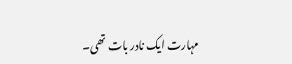مہارت ایک نادر بات تھی۔